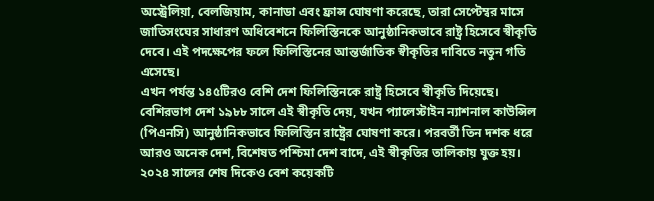অস্ট্রেলিয়া, বেলজিয়াম, কানাডা এবং ফ্রান্স ঘোষণা করেছে, তারা সেপ্টেম্বর মাসে জাতিসংঘের সাধারণ অধিবেশনে ফিলিস্তিনকে আনুষ্ঠানিকভাবে রাষ্ট্র হিসেবে স্বীকৃতি দেবে। এই পদক্ষেপের ফলে ফিলিস্তিনের আন্তর্জাতিক স্বীকৃতির দাবিতে নতুন গতি এসেছে।
এখন পর্যন্ত ১৪৫টিরও বেশি দেশ ফিলিস্তিনকে রাষ্ট্র হিসেবে স্বীকৃতি দিয়েছে। বেশিরভাগ দেশ ১৯৮৮ সালে এই স্বীকৃতি দেয়, যখন প্যালেস্টাইন ন্যাশনাল কাউন্সিল (পিএনসি) আনুষ্ঠানিকভাবে ফিলিস্তিন রাষ্ট্রের ঘোষণা করে। পরবর্তী তিন দশক ধরে আরও অনেক দেশ, বিশেষত পশ্চিমা দেশ বাদে, এই স্বীকৃতির তালিকায় যুক্ত হয়।
২০২৪ সালের শেষ দিকেও বেশ কয়েকটি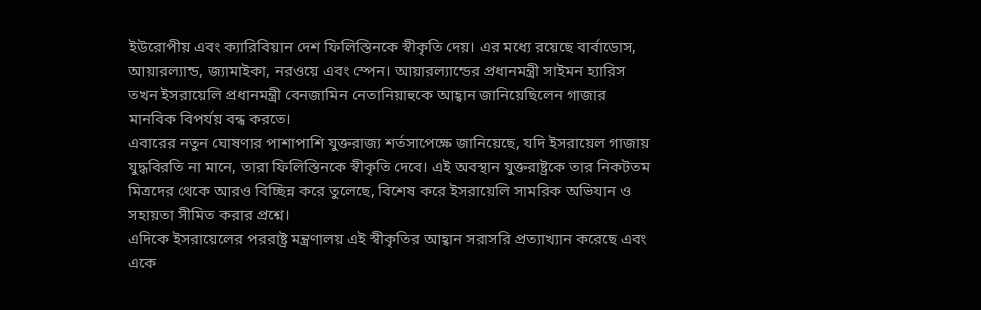ইউরোপীয় এবং ক্যারিবিয়ান দেশ ফিলিস্তিনকে স্বীকৃতি দেয়। এর মধ্যে রয়েছে বার্বাডোস, আয়ারল্যান্ড, জ্যামাইকা, নরওয়ে এবং স্পেন। আয়ারল্যান্ডের প্রধানমন্ত্রী সাইমন হ্যারিস তখন ইসরায়েলি প্রধানমন্ত্রী বেনজামিন নেতানিয়াহুকে আহ্বান জানিয়েছিলেন গাজার মানবিক বিপর্যয় বন্ধ করতে।
এবারের নতুন ঘোষণার পাশাপাশি যুক্তরাজ্য শর্তসাপেক্ষে জানিয়েছে, যদি ইসরায়েল গাজায় যুদ্ধবিরতি না মানে, তারা ফিলিস্তিনকে স্বীকৃতি দেবে। এই অবস্থান যুক্তরাষ্ট্রকে তার নিকটতম মিত্রদের থেকে আরও বিচ্ছিন্ন করে তুলেছে, বিশেষ করে ইসরায়েলি সামরিক অভিযান ও সহায়তা সীমিত করার প্রশ্নে।
এদিকে ইসরায়েলের পররাষ্ট্র মন্ত্রণালয় এই স্বীকৃতির আহ্বান সরাসরি প্রত্যাখ্যান করেছে এবং একে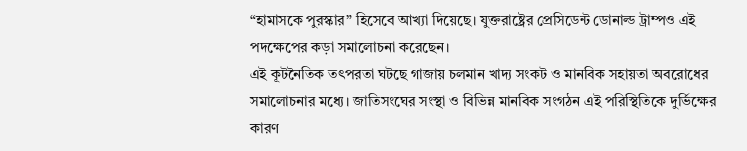“হামাসকে পুরস্কার” হিসেবে আখ্যা দিয়েছে। যুক্তরাষ্ট্রের প্রেসিডেন্ট ডোনাল্ড ট্রাম্পও এই পদক্ষেপের কড়া সমালোচনা করেছেন।
এই কূটনৈতিক তৎপরতা ঘটছে গাজায় চলমান খাদ্য সংকট ও মানবিক সহায়তা অবরোধের সমালোচনার মধ্যে। জাতিসংঘের সংস্থা ও বিভিন্ন মানবিক সংগঠন এই পরিস্থিতিকে দুর্ভিক্ষের কারণ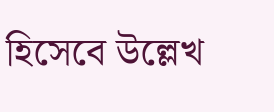হিসেবে উল্লেখ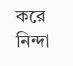করে নিন্দা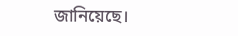জানিয়েছে।